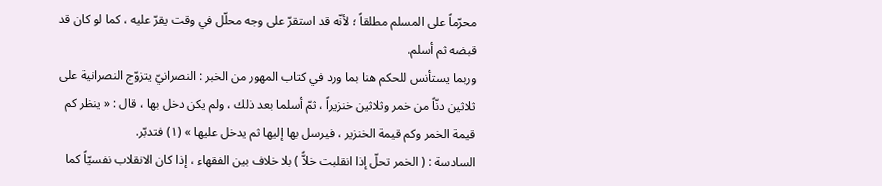محرّماً على المسلم مطلقاً ؛ لأنّه قد استقرّ على وجه محلّل في وقت يقرّ عليه ، كما لو كان قد قبضه ثم أسلم.
وربما يستأنس للحكم هنا بما ورد في كتاب المهور من الخبر : النصرانيّ يتزوّج النصرانية على ثلاثين دنّاً من خمر وثلاثين خنزيراً ، ثمّ أسلما بعد ذلك ، ولم يكن دخل بها ، قال : « ينظر كم قيمة الخمر وكم قيمة الخنزير ، فيرسل بها إليها ثم يدخل عليها » (١) فتدبّر.
السادسة : ( الخمر تحلّ إذا انقلبت خلاًّ ) بلا خلاف بين الفقهاء ، إذا كان الانقلاب نفسيّاً كما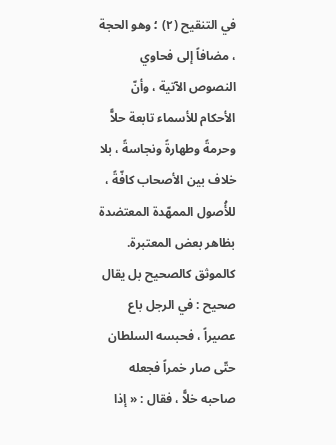في التنقيح (٢) ؛ وهو الحجة ، مضافاً إلى فحاوي النصوص الآتية ، وأنّ الأحكام للأسماء تابعة حلاًّ وحرمةً وطهارةً ونجاسةً ، بلا خلاف بين الأصحاب كافّةً ، للأُصول الممهّدة المعتضدة بظاهر بعض المعتبرة.
كالموثق كالصحيح بل يقال صحيح : في الرجل باع عصيراً ، فحبسه السلطان حتّى صار خمراً فجعله صاحبه خلاًّ ، فقال : « إذا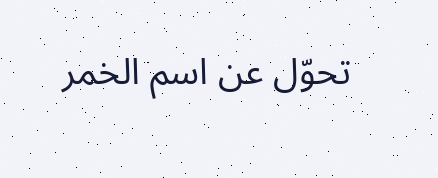تحوّل عن اسم الخمر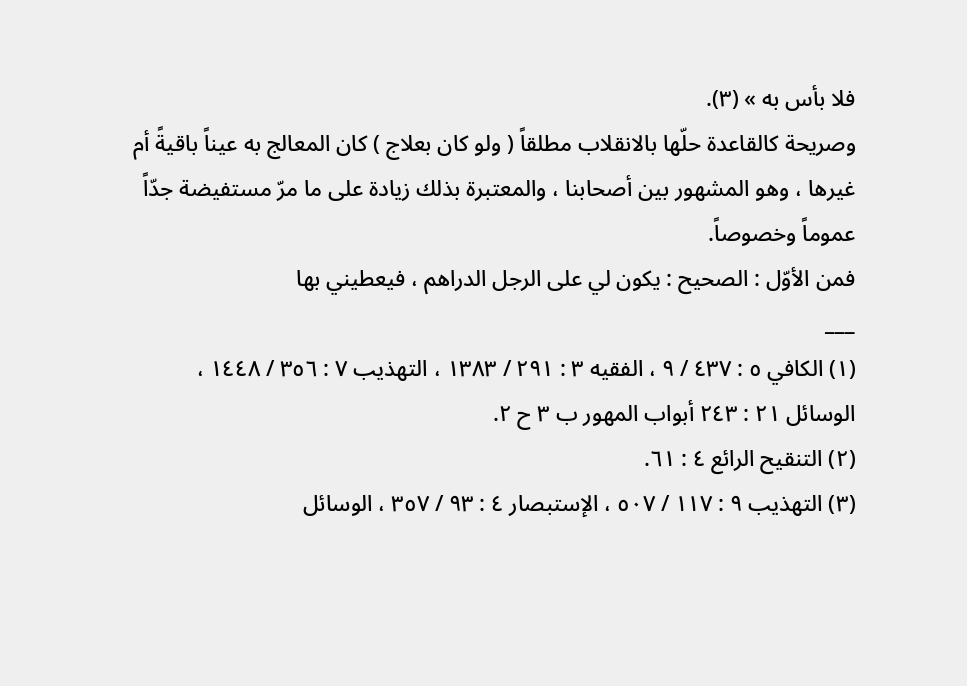فلا بأس به » (٣).
وصريحة كالقاعدة حلّها بالانقلاب مطلقاً ( ولو كان بعلاج ) كان المعالج به عيناً باقيةً أم غيرها ، وهو المشهور بين أصحابنا ، والمعتبرة بذلك زيادة على ما مرّ مستفيضة جدّاً عموماً وخصوصاً.
فمن الأوّل : الصحيح : يكون لي على الرجل الدراهم ، فيعطيني بها
___
(١) الكافي ٥ : ٤٣٧ / ٩ ، الفقيه ٣ : ٢٩١ / ١٣٨٣ ، التهذيب ٧ : ٣٥٦ / ١٤٤٨ ، الوسائل ٢١ : ٢٤٣ أبواب المهور ب ٣ ح ٢.
(٢) التنقيح الرائع ٤ : ٦١.
(٣) التهذيب ٩ : ١١٧ / ٥٠٧ ، الإستبصار ٤ : ٩٣ / ٣٥٧ ، الوسائل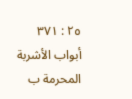٢٥ : ٣٧١ أبواب الأشربة المحرمة ب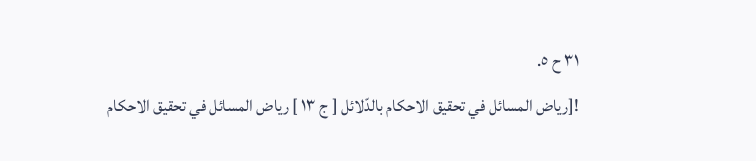٣١ ح ٥.
![رياض المسائل في تحقيق الاحكام بالدّلائل [ ج ١٣ ] رياض المسائل في تحقيق الاحكام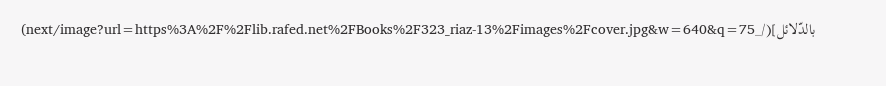بالدّلائل](/_next/image?url=https%3A%2F%2Flib.rafed.net%2FBooks%2F323_riaz-13%2Fimages%2Fcover.jpg&w=640&q=75)